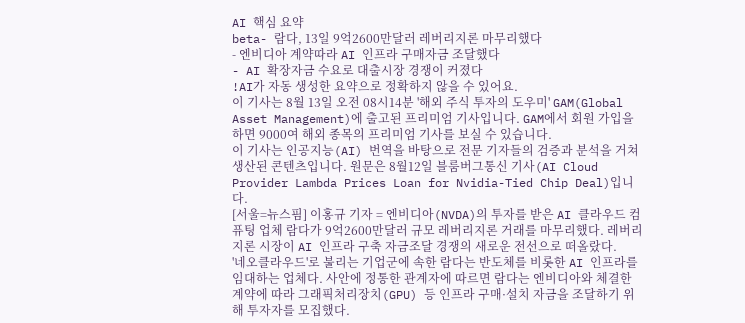AI 핵심 요약
beta- 람다, 13일 9억2600만달러 레버리지론 마무리했다
- 엔비디아 계약따라 AI 인프라 구매자금 조달했다
- AI 확장자금 수요로 대출시장 경쟁이 커졌다
!AI가 자동 생성한 요약으로 정확하지 않을 수 있어요.
이 기사는 8월 13일 오전 08시14분 '해외 주식 투자의 도우미' GAM(Global Asset Management)에 출고된 프리미엄 기사입니다. GAM에서 회원 가입을 하면 9000여 해외 종목의 프리미엄 기사를 보실 수 있습니다.
이 기사는 인공지능(AI) 번역을 바탕으로 전문 기자들의 검증과 분석을 거쳐 생산된 콘텐츠입니다. 원문은 8월12일 블룸버그통신 기사(AI Cloud Provider Lambda Prices Loan for Nvidia-Tied Chip Deal)입니다.
[서울=뉴스핌] 이홍규 기자 = 엔비디아(NVDA)의 투자를 받은 AI 클라우드 컴퓨팅 업체 람다가 9억2600만달러 규모 레버리지론 거래를 마무리했다. 레버리지론 시장이 AI 인프라 구축 자금조달 경쟁의 새로운 전선으로 떠올랐다.
'네오클라우드'로 불리는 기업군에 속한 람다는 반도체를 비롯한 AI 인프라를 임대하는 업체다. 사안에 정통한 관계자에 따르면 람다는 엔비디아와 체결한 계약에 따라 그래픽처리장치(GPU) 등 인프라 구매·설치 자금을 조달하기 위해 투자자를 모집했다.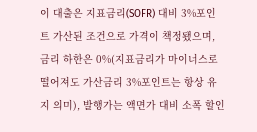이 대출은 지표금리(SOFR) 대비 3%포인트 가산된 조건으로 가격이 책정됐으며, 금리 하한은 0%(지표금리가 마이너스로 떨어져도 가산금리 3%포인트는 항상 유지 의미), 발행가는 액면가 대비 소폭 할인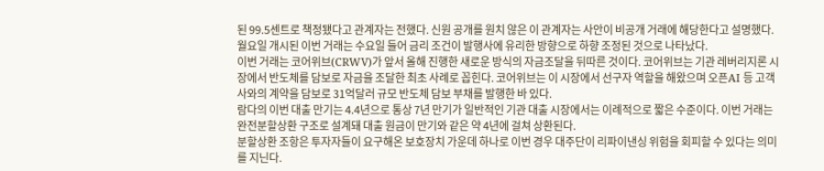된 99.5센트로 책정됐다고 관계자는 전했다. 신원 공개를 원치 않은 이 관계자는 사안이 비공개 거래에 해당한다고 설명했다. 월요일 개시된 이번 거래는 수요일 들어 금리 조건이 발행사에 유리한 방향으로 하향 조정된 것으로 나타났다.
이번 거래는 코어위브(CRWV)가 앞서 올해 진행한 새로운 방식의 자금조달을 뒤따른 것이다. 코어위브는 기관 레버리지론 시장에서 반도체를 담보로 자금을 조달한 최초 사례로 꼽힌다. 코어위브는 이 시장에서 선구자 역할을 해왔으며 오픈AI 등 고객사와의 계약을 담보로 31억달러 규모 반도체 담보 부채를 발행한 바 있다.
람다의 이번 대출 만기는 4.4년으로 통상 7년 만기가 일반적인 기관 대출 시장에서는 이례적으로 짧은 수준이다. 이번 거래는 완전분할상환 구조로 설계돼 대출 원금이 만기와 같은 약 4년에 걸쳐 상환된다.
분할상환 조항은 투자자들이 요구해온 보호장치 가운데 하나로 이번 경우 대주단이 리파이낸싱 위험을 회피할 수 있다는 의미를 지닌다.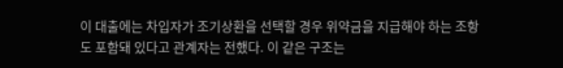이 대출에는 차입자가 조기상환을 선택할 경우 위약금을 지급해야 하는 조항도 포함돼 있다고 관계자는 전했다. 이 같은 구조는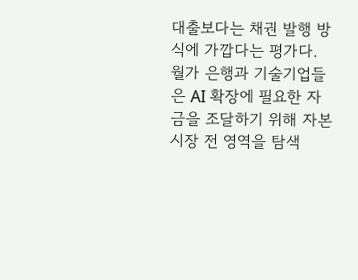대출보다는 채권 발행 방식에 가깝다는 평가다.
월가 은행과 기술기업들은 AI 확장에 필요한 자금을 조달하기 위해 자본시장 전 영역을 탐색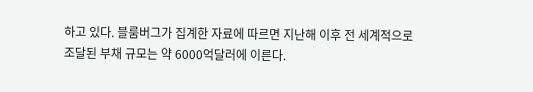하고 있다. 블룸버그가 집계한 자료에 따르면 지난해 이후 전 세계적으로 조달된 부채 규모는 약 6000억달러에 이른다.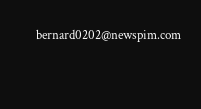bernard0202@newspim.com